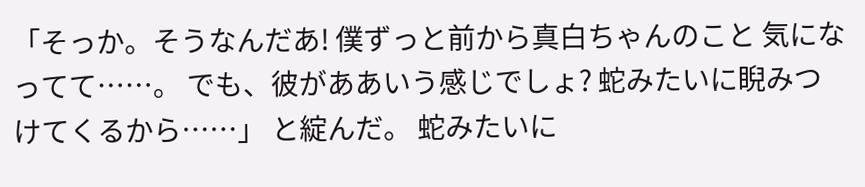「そっか。そうなんだあ! 僕ずっと前から真白ちゃんのこと 気になってて……。 でも、彼がああいう感じでしょ? 蛇みたいに睨みつけてくるから……」 と綻んだ。 蛇みたいに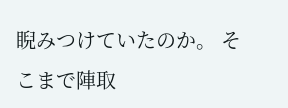睨みつけていたのか。 そこまで陣取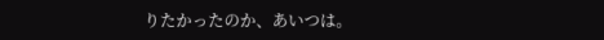りたかったのか、あいつは。